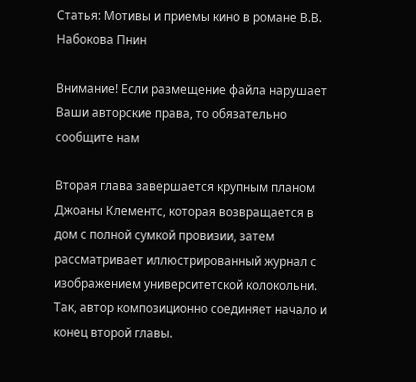Статья: Мотивы и приемы кино в романе В.В. Набокова Пнин

Внимание! Если размещение файла нарушает Ваши авторские права, то обязательно сообщите нам

Вторая глава завершается крупным планом Джоаны Клементс, которая возвращается в дом с полной сумкой провизии, затем рассматривает иллюстрированный журнал с изображением университетской колокольни. Так, автор композиционно соединяет начало и конец второй главы.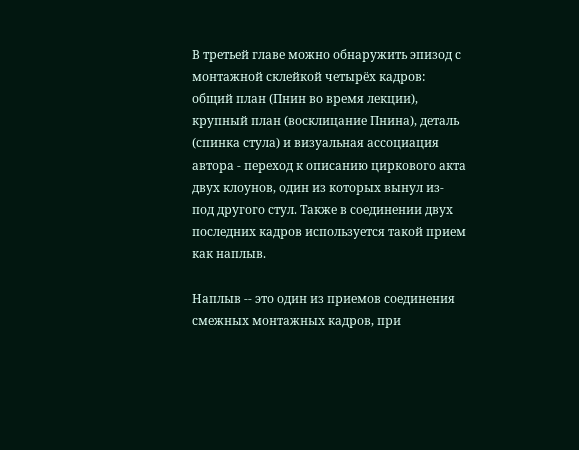В третьей главе можно обнаружить эпизод с монтажной склейкой четырёх кадров: общий план (Пнин во время лекции), крупный план (восклицание Пнина), деталь (спинка стула) и визуальная ассоциация автора - переход к описанию циркового акта двух клоунов, один из которых вынул из- под другого стул. Также в соединении двух последних кадров используется такой прием как наплыв.

Наплыв -- это один из приемов соединения смежных монтажных кадров, при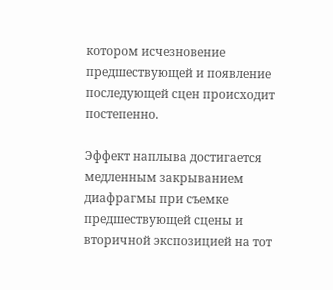котором исчезновение предшествующей и появление последующей сцен происходит постепенно.

Эффект наплыва достигается медленным закрыванием диафрагмы при съемке предшествующей сцены и вторичной экспозицией на тот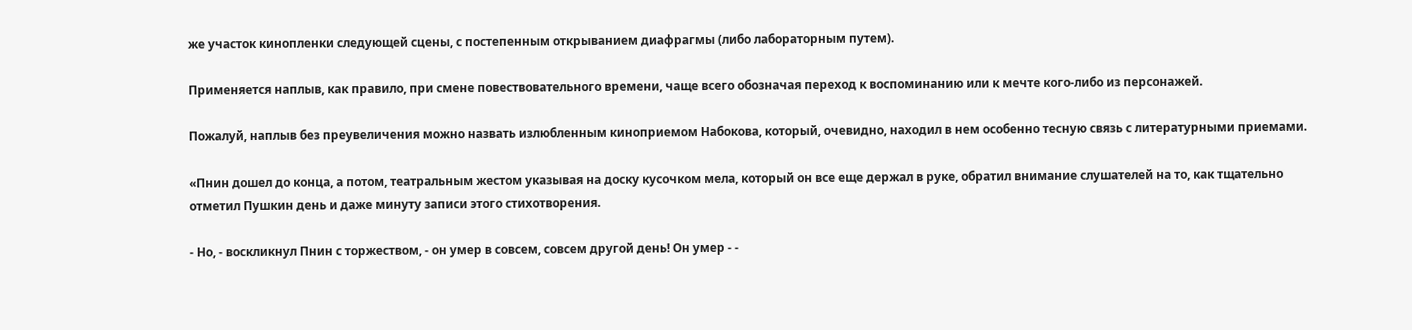же участок кинопленки следующей сцены, с постепенным открыванием диафрагмы (либо лабораторным путем).

Применяется наплыв, как правило, при смене повествовательного времени, чаще всего обозначая переход к воспоминанию или к мечте кого-либо из персонажей.

Пожалуй, наплыв без преувеличения можно назвать излюбленным киноприемом Набокова, который, очевидно, находил в нем особенно тесную связь с литературными приемами.

«Пнин дошел до конца, а потом, театральным жестом указывая на доску кусочком мела, который он все еще держал в руке, обратил внимание слушателей на то, как тщательно отметил Пушкин день и даже минуту записи этого стихотворения.

- Но, - воскликнул Пнин с торжеством, - он умер в совсем, совсем другой день! Он умер - -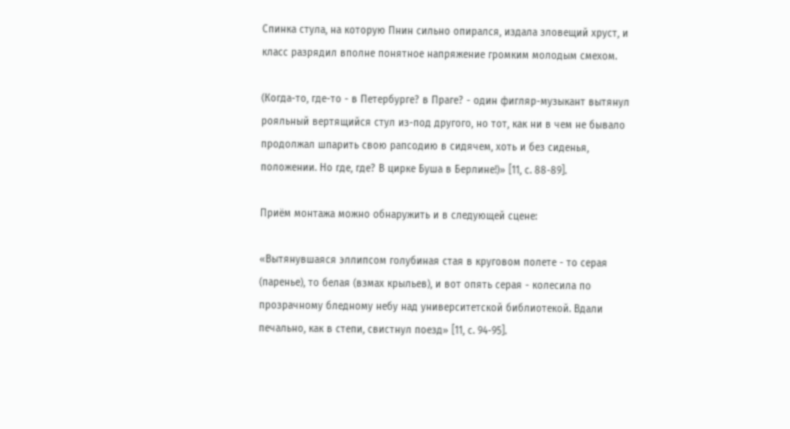Спинка стула, на которую Пнин сильно опирался, издала зловещий хруст, и класс разрядил вполне понятное напряжение громким молодым смехом.

(Когда-то, где-то - в Петербурге? в Праге? - один фигляр-музыкант вытянул рояльный вертящийся стул из-под другого, но тот, как ни в чем не бывало продолжал шпарить свою рапсодию в сидячем, хоть и без сиденья, положении. Но где, где? В цирке Буша в Берлине!)» [11, с. 88-89].

Приём монтажа можно обнаружить и в следующей сцене:

«Вытянувшаяся эллипсом голубиная стая в круговом полете - то серая (паренье), то белая (взмах крыльев), и вот опять серая - колесила по прозрачному бледному небу над университетской библиотекой. Вдали печально, как в степи, свистнул поезд» [11, с. 94-95].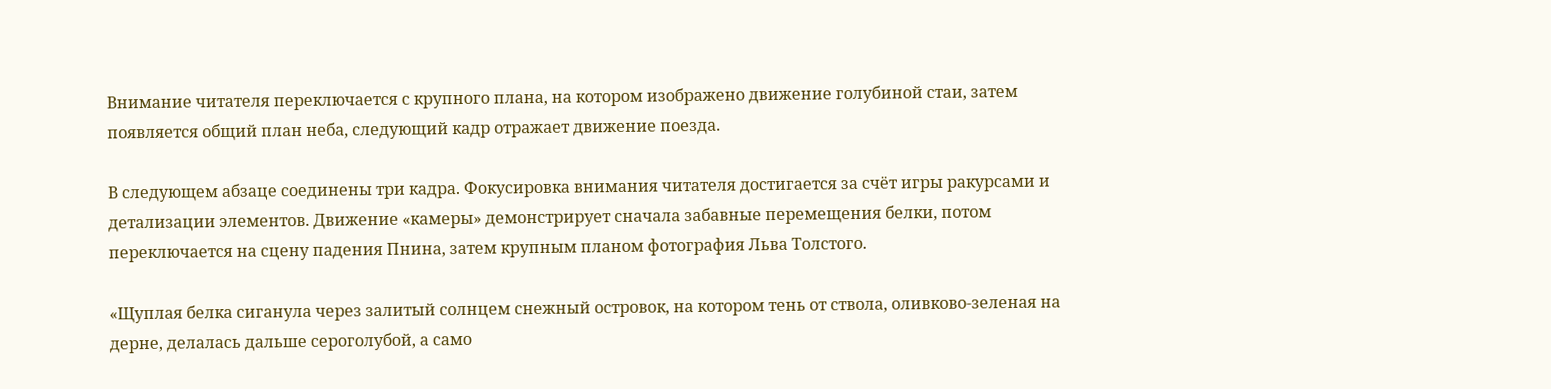Внимание читателя переключается с крупного плана, на котором изображено движение голубиной стаи, затем появляется общий план неба, следующий кадр отражает движение поезда.

В следующем абзаце соединены три кадра. Фокусировка внимания читателя достигается за счёт игры ракурсами и детализации элементов. Движение «камеры» демонстрирует сначала забавные перемещения белки, потом переключается на сцену падения Пнина, затем крупным планом фотография Льва Толстого.

«Щуплая белка сиганула через залитый солнцем снежный островок, на котором тень от ствола, оливково-зеленая на дерне, делалась дальше сероголубой, а само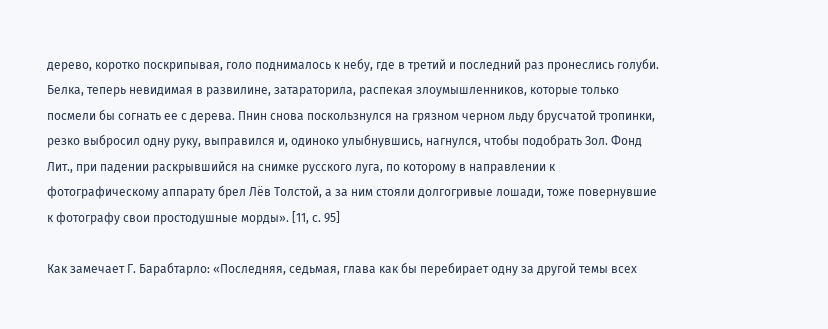дерево, коротко поскрипывая, голо поднималось к небу, где в третий и последний раз пронеслись голуби. Белка, теперь невидимая в развилине, затараторила, распекая злоумышленников, которые только посмели бы согнать ее с дерева. Пнин снова поскользнулся на грязном черном льду брусчатой тропинки, резко выбросил одну руку, выправился и, одиноко улыбнувшись, нагнулся, чтобы подобрать Зол. Фонд Лит., при падении раскрывшийся на снимке русского луга, по которому в направлении к фотографическому аппарату брел Лёв Толстой, а за ним стояли долгогривые лошади, тоже повернувшие к фотографу свои простодушные морды». [11, с. 95]

Как замечает Г. Барабтарло: «Последняя, седьмая, глава как бы перебирает одну за другой темы всех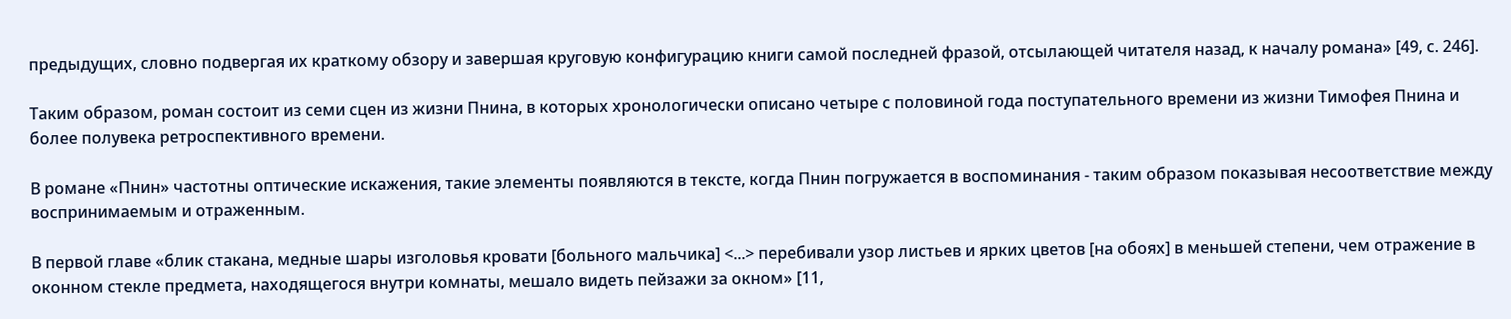предыдущих, словно подвергая их краткому обзору и завершая круговую конфигурацию книги самой последней фразой, отсылающей читателя назад, к началу романа» [49, с. 246].

Таким образом, роман состоит из семи сцен из жизни Пнина, в которых хронологически описано четыре с половиной года поступательного времени из жизни Тимофея Пнина и более полувека ретроспективного времени.

В романе «Пнин» частотны оптические искажения, такие элементы появляются в тексте, когда Пнин погружается в воспоминания - таким образом показывая несоответствие между воспринимаемым и отраженным.

В первой главе «блик стакана, медные шары изголовья кровати [больного мальчика] <...> перебивали узор листьев и ярких цветов [на обоях] в меньшей степени, чем отражение в оконном стекле предмета, находящегося внутри комнаты, мешало видеть пейзажи за окном» [11,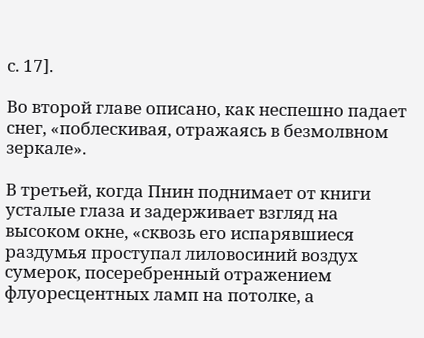с. 17].

Во второй главе описано, как неспешно падает снег, «поблескивая, отражаясь в безмолвном зеркале».

В третьей, когда Пнин поднимает от книги усталые глаза и задерживает взгляд на высоком окне, «сквозь его испарявшиеся раздумья проступал лиловосиний воздух сумерок, посеребренный отражением флуоресцентных ламп на потолке, а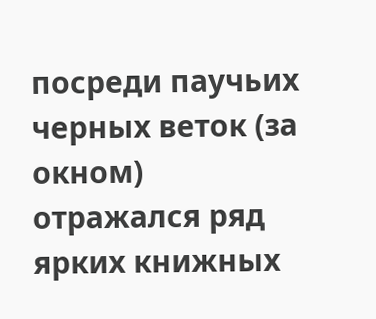посреди паучьих черных веток (за окном) отражался ряд ярких книжных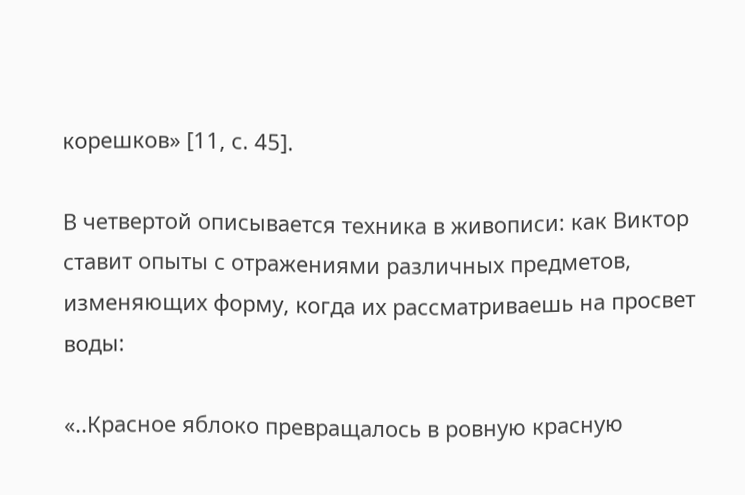корешков» [11, с. 45].

В четвертой описывается техника в живописи: как Виктор ставит опыты с отражениями различных предметов, изменяющих форму, когда их рассматриваешь на просвет воды:

«..Красное яблоко превращалось в ровную красную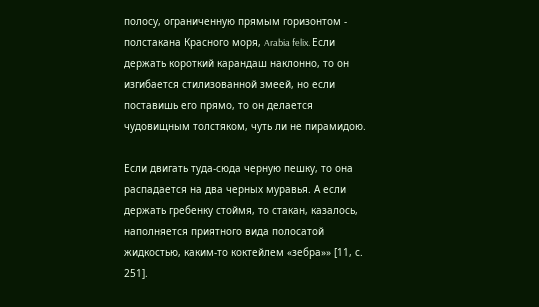полосу, ограниченную прямым горизонтом - полстакана Красного моря, Arabia felix. Если держать короткий карандаш наклонно, то он изгибается стилизованной змеей, но если поставишь его прямо, то он делается чудовищным толстяком, чуть ли не пирамидою.

Если двигать туда-сюда черную пешку, то она распадается на два черных муравья. А если держать гребенку стоймя, то стакан, казалось, наполняется приятного вида полосатой жидкостью, каким-то коктейлем «зебра»» [11, с. 251].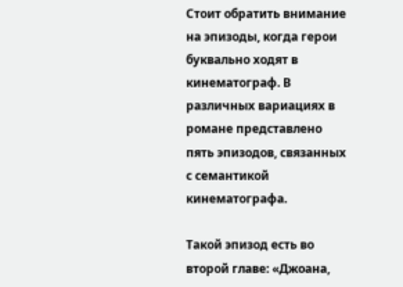Стоит обратить внимание на эпизоды, когда герои буквально ходят в кинематограф. В различных вариациях в романе представлено пять эпизодов, связанных с семантикой кинематографа.

Такой эпизод есть во второй главе: «Джоана,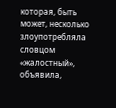которая, быть может, несколько злоупотребляла словцом «жалостный», объявила,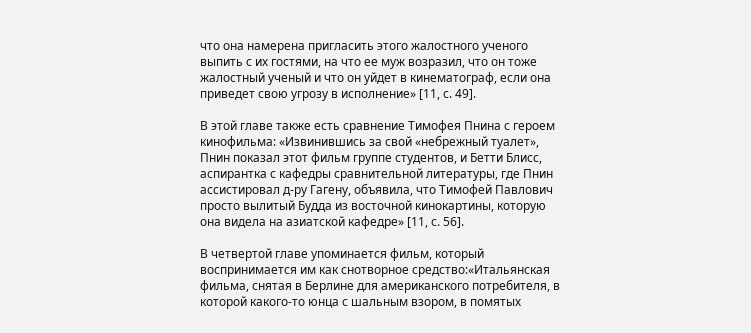что она намерена пригласить этого жалостного ученого выпить с их гостями, на что ее муж возразил, что он тоже жалостный ученый и что он уйдет в кинематограф, если она приведет свою угрозу в исполнение» [11, с. 49].

В этой главе также есть сравнение Тимофея Пнина с героем кинофильма: «Извинившись за свой «небрежный туалет», Пнин показал этот фильм группе студентов, и Бетти Блисс, аспирантка с кафедры сравнительной литературы, где Пнин ассистировал д-ру Гагену, объявила, что Тимофей Павлович просто вылитый Будда из восточной кинокартины, которую она видела на азиатской кафедре» [11, с. 56].

В четвертой главе упоминается фильм, который воспринимается им как снотворное средство:«Итальянская фильма, снятая в Берлине для американского потребителя, в которой какого-то юнца с шальным взором, в помятых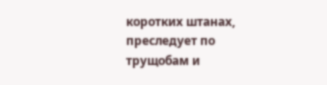коротких штанах, преследует по трущобам и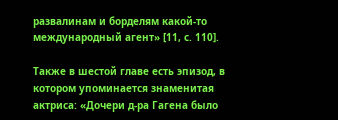развалинам и борделям какой-то международный агент» [11, с. 110].

Также в шестой главе есть эпизод, в котором упоминается знаменитая актриса: «Дочери д-ра Гагена было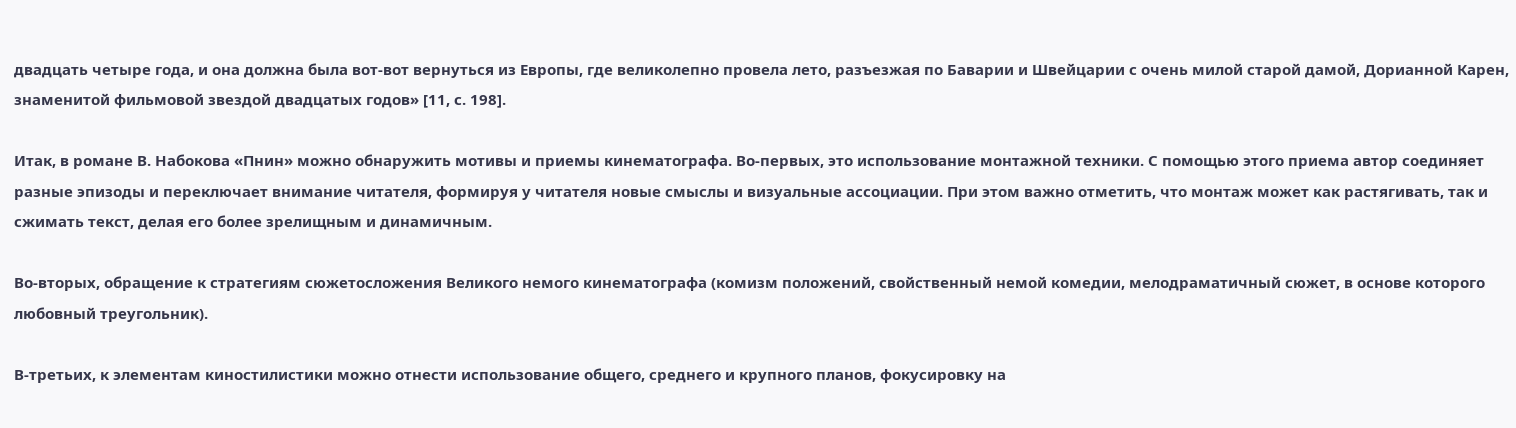двадцать четыре года, и она должна была вот-вот вернуться из Европы, где великолепно провела лето, разъезжая по Баварии и Швейцарии с очень милой старой дамой, Дорианной Карен, знаменитой фильмовой звездой двадцатых годов» [11, с. 198].

Итак, в романе В. Набокова «Пнин» можно обнаружить мотивы и приемы кинематографа. Во-первых, это использование монтажной техники. С помощью этого приема автор соединяет разные эпизоды и переключает внимание читателя, формируя у читателя новые смыслы и визуальные ассоциации. При этом важно отметить, что монтаж может как растягивать, так и сжимать текст, делая его более зрелищным и динамичным.

Во-вторых, обращение к стратегиям сюжетосложения Великого немого кинематографа (комизм положений, свойственный немой комедии, мелодраматичный сюжет, в основе которого любовный треугольник).

В-третьих, к элементам киностилистики можно отнести использование общего, среднего и крупного планов, фокусировку на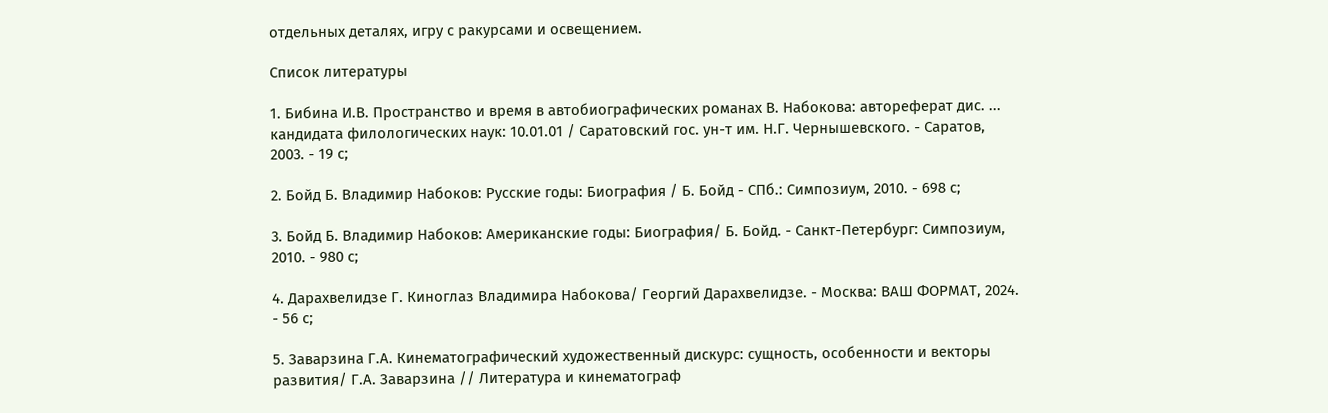отдельных деталях, игру с ракурсами и освещением.

Список литературы

1. Бибина И.В. Пространство и время в автобиографических романах В. Набокова: автореферат дис. ... кандидата филологических наук: 10.01.01 / Саратовский гос. ун-т им. Н.Г. Чернышевского. - Саратов, 2003. - 19 с;

2. Бойд Б. Владимир Набоков: Русские годы: Биография / Б. Бойд - СПб.: Симпозиум, 2010. - 698 с;

3. Бойд Б. Владимир Набоков: Американские годы: Биография/ Б. Бойд. - Санкт-Петербург: Симпозиум, 2010. - 980 с;

4. Дарахвелидзе Г. Киноглаз Владимира Набокова/ Георгий Дарахвелидзе. - Москва: ВАШ ФОРМАТ, 2024. - 56 с;

5. Заварзина Г.А. Кинематографический художественный дискурс: сущность, особенности и векторы развития/ Г.А. Заварзина // Литература и кинематограф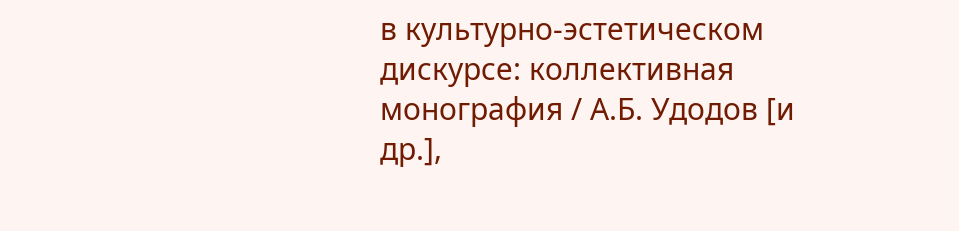в культурно-эстетическом дискурсе: коллективная монография / А.Б. Удодов [и др.],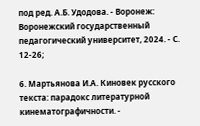под ред. А.Б. Удодова. - Воронеж: Воронежский государственный педагогический университет, 2024. - С. 12-26;

6. Мартьянова И.А. Киновек русского текста: парадокс литературной кинематографичности. -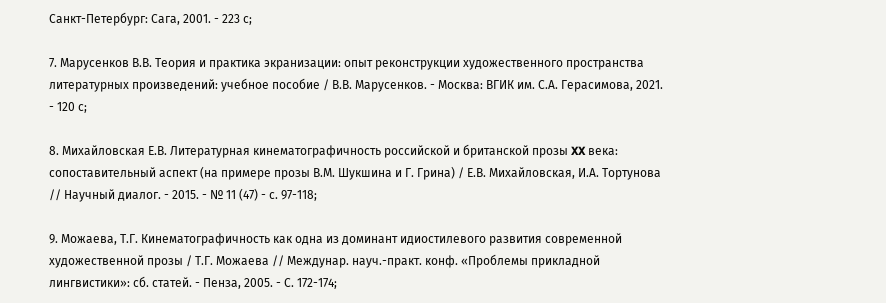Санкт-Петербург: Сага, 2001. - 223 с;

7. Марусенков В.В. Теория и практика экранизации: опыт реконструкции художественного пространства литературных произведений: учебное пособие / В.В. Марусенков. - Москва: ВГИК им. С.А. Герасимова, 2021. - 120 с;

8. Михайловская Е.В. Литературная кинематографичность российской и британской прозы XX века: сопоставительный аспект (на примере прозы В.М. Шукшина и Г. Грина) / Е.В. Михайловская, И.А. Тортунова // Научный диалог. - 2015. - № 11 (47) - с. 97-118;

9. Можаева, Т.Г. Кинематографичность как одна из доминант идиостилевого развития современной художественной прозы / Т.Г. Можаева // Междунар. науч.-практ. конф. «Проблемы прикладной лингвистики»: сб. статей. - Пенза, 2005. - С. 172-174;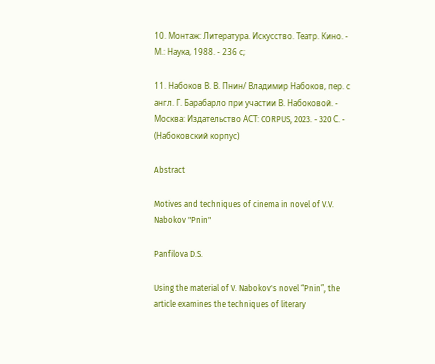10. Монтаж: Литература. Искусство. Театр. Кино. - М.: Наука, 1988. - 236 с;

11. Набоков В. В. Пнин/ Владимир Набоков, пер. с англ. Г. Барабарло при участии В. Набоковой. - Москва: Издательство АСТ: CORPUS, 2023. - 320 С. - (Набоковский корпус)

Abstract

Motives and techniques of cinema in novel of V.V. Nabokov "Pnin"

Panfilova D.S.

Using the material of V. Nabokov's novel “Pnin”, the article examines the techniques of literary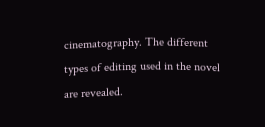cinematography. The different types of editing used in the novel are revealed.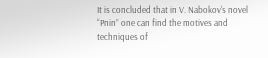It is concluded that in V. Nabokov's novel “Pnin” one can find the motives and techniques of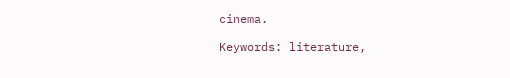cinema.

Keywords: literature,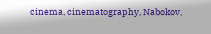cinema, cinematography, Nabokov,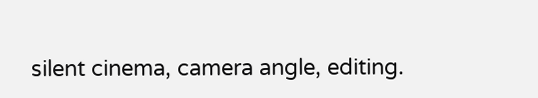silent cinema, camera angle, editing.